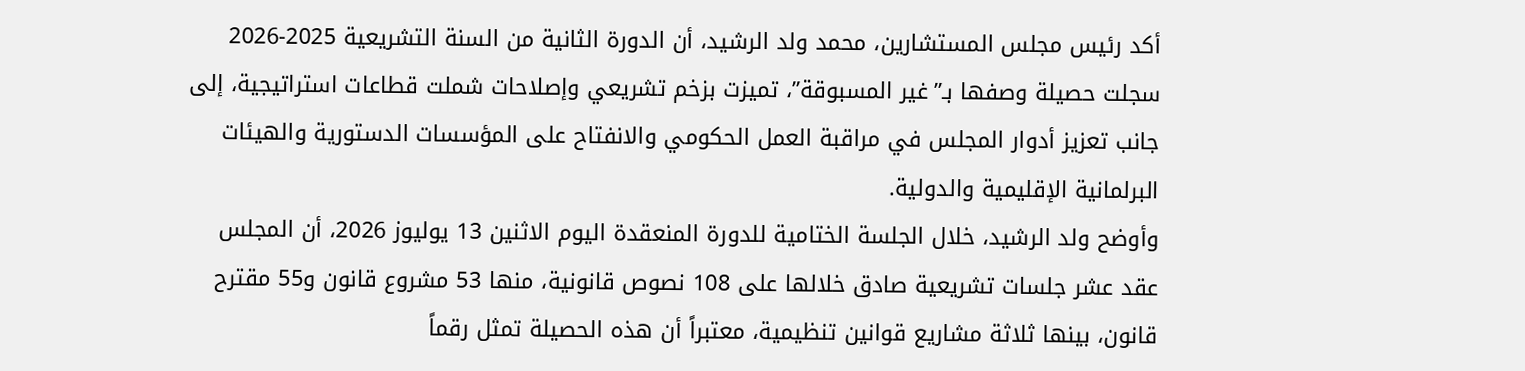أكد رئيس مجلس المستشارين، محمد ولد الرشيد، أن الدورة الثانية من السنة التشريعية 2025-2026 سجلت حصيلة وصفها بـ”غير المسبوقة”، تميزت بزخم تشريعي وإصلاحات شملت قطاعات استراتيجية، إلى جانب تعزيز أدوار المجلس في مراقبة العمل الحكومي والانفتاح على المؤسسات الدستورية والهيئات البرلمانية الإقليمية والدولية.
وأوضح ولد الرشيد، خلال الجلسة الختامية للدورة المنعقدة اليوم الاثنين 13 يوليوز 2026، أن المجلس عقد عشر جلسات تشريعية صادق خلالها على 108 نصوص قانونية، منها 53 مشروع قانون و55 مقترح قانون، بينها ثلاثة مشاريع قوانين تنظيمية، معتبراً أن هذه الحصيلة تمثل رقماً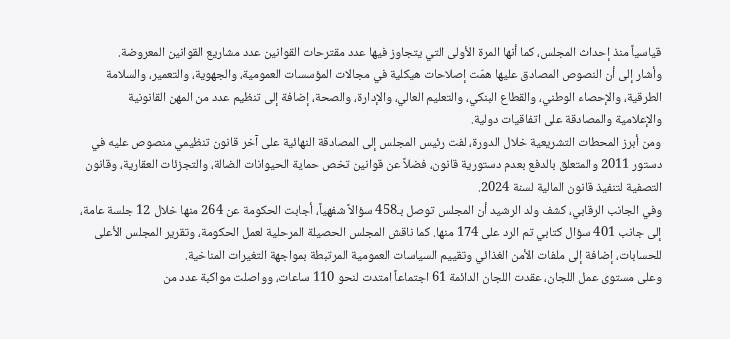قياسياً منذ إحداث المجلس، كما أنها المرة الأولى التي يتجاوز فيها عدد مقترحات القوانين عدد مشاريع القوانين المعروضة.
وأشار إلى أن النصوص المصادق عليها همّت إصلاحات هيكلية في مجالات المؤسسات العمومية، والجهوية، والتعمير، والسلامة الطرقية، والإحصاء الوطني، والقطاع البنكي، والتعليم العالي، والإدارة، والصحة، إضافة إلى تنظيم عدد من المهن القانونية والإعلامية والمصادقة على اتفاقيات دولية.
ومن أبرز المحطات التشريعية خلال الدورة، لفت رئيس المجلس إلى المصادقة النهائية على آخر قانون تنظيمي منصوص عليه في دستور 2011 والمتعلق بالدفع بعدم دستورية قانون، فضلاً عن قوانين تخص حماية الحيوانات الضالة، والتجزئات العقارية، وقانون التصفية لتنفيذ قانون المالية لسنة 2024.
وفي الجانب الرقابي، كشف ولد الرشيد أن المجلس توصل بـ458 سؤالاً شفهياً، أجابت الحكومة عن 264 منها خلال 12 جلسة عامة، إلى جانب 401 سؤال كتابي تم الرد على 174 منها. كما ناقش المجلس الحصيلة المرحلية لعمل الحكومة، وتقرير المجلس الأعلى للحسابات، إضافة إلى ملفات الأمن الغذائي وتقييم السياسات العمومية المرتبطة بمواجهة التغيرات المناخية.
وعلى مستوى عمل اللجان، عقدت اللجان الدائمة 61 اجتماعاً امتدت لنحو 110 ساعات، وواصلت مواكبة عدد من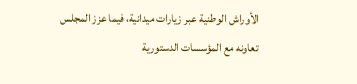الأوراش الوطنية عبر زيارات ميدانية، فيما عزز المجلس تعاونه مع المؤسسات الدستورية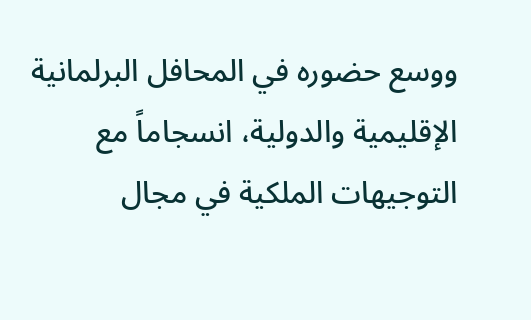ووسع حضوره في المحافل البرلمانية الإقليمية والدولية، انسجاماً مع التوجيهات الملكية في مجال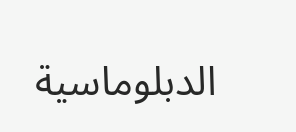الدبلوماسية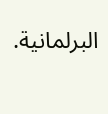البرلمانية.